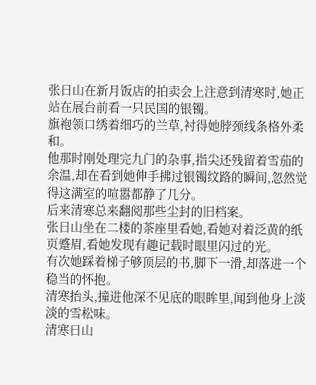张日山在新月饭店的拍卖会上注意到清寒时,她正站在展台前看一只民国的银镯。
旗袍领口绣着细巧的兰草,衬得她脖颈线条格外柔和。
他那时刚处理完九门的杂事,指尖还残留着雪茄的余温,却在看到她伸手拂过银镯纹路的瞬间,忽然觉得这满室的喧嚣都静了几分。
后来清寒总来翻阅那些尘封的旧档案。
张日山坐在二楼的茶座里看她,看她对着泛黄的纸页蹙眉,看她发现有趣记载时眼里闪过的光。
有次她踩着梯子够顶层的书,脚下一滑,却落进一个稳当的怀抱。
清寒抬头,撞进他深不见底的眼眸里,闻到他身上淡淡的雪松味。
清寒日山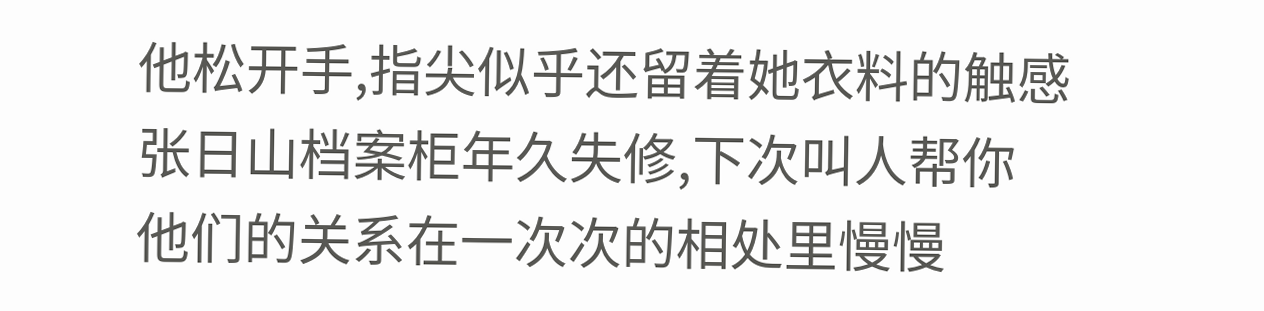他松开手,指尖似乎还留着她衣料的触感
张日山档案柜年久失修,下次叫人帮你
他们的关系在一次次的相处里慢慢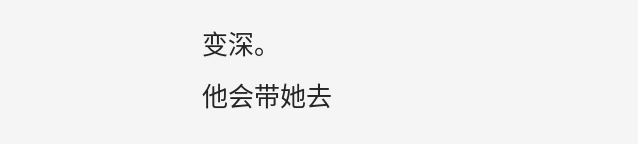变深。
他会带她去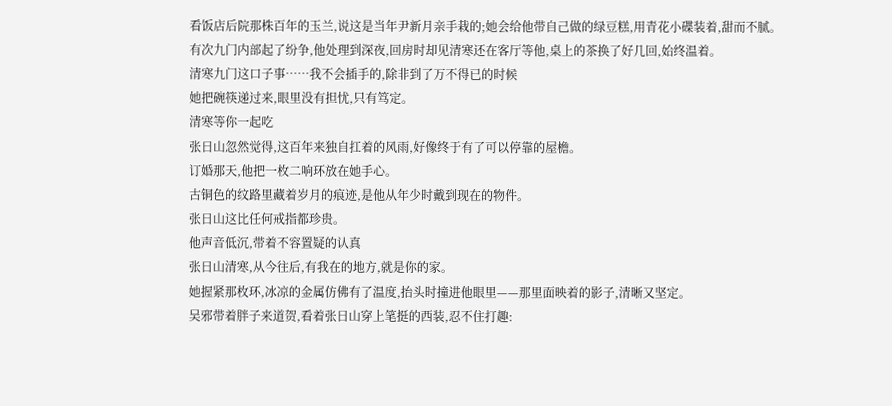看饭店后院那株百年的玉兰,说这是当年尹新月亲手栽的;她会给他带自己做的绿豆糕,用青花小碟装着,甜而不腻。
有次九门内部起了纷争,他处理到深夜,回房时却见清寒还在客厅等他,桌上的茶换了好几回,始终温着。
清寒九门这口子事……我不会插手的,除非到了万不得已的时候
她把碗筷递过来,眼里没有担忧,只有笃定。
清寒等你一起吃
张日山忽然觉得,这百年来独自扛着的风雨,好像终于有了可以停靠的屋檐。
订婚那天,他把一枚二响环放在她手心。
古铜色的纹路里藏着岁月的痕迹,是他从年少时戴到现在的物件。
张日山这比任何戒指都珍贵。
他声音低沉,带着不容置疑的认真
张日山清寒,从今往后,有我在的地方,就是你的家。
她握紧那枚环,冰凉的金属仿佛有了温度,抬头时撞进他眼里——那里面映着的影子,清晰又坚定。
吴邪带着胖子来道贺,看着张日山穿上笔挺的西装,忍不住打趣: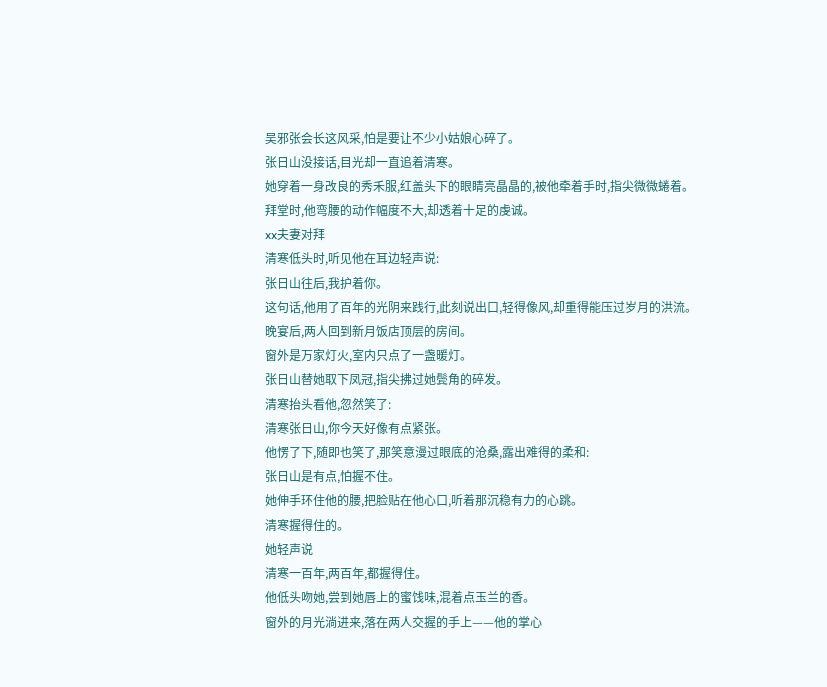吴邪张会长这风采,怕是要让不少小姑娘心碎了。
张日山没接话,目光却一直追着清寒。
她穿着一身改良的秀禾服,红盖头下的眼睛亮晶晶的,被他牵着手时,指尖微微蜷着。
拜堂时,他弯腰的动作幅度不大,却透着十足的虔诚。
xx夫妻对拜
清寒低头时,听见他在耳边轻声说:
张日山往后,我护着你。
这句话,他用了百年的光阴来践行,此刻说出口,轻得像风,却重得能压过岁月的洪流。
晚宴后,两人回到新月饭店顶层的房间。
窗外是万家灯火,室内只点了一盏暖灯。
张日山替她取下凤冠,指尖拂过她鬓角的碎发。
清寒抬头看他,忽然笑了:
清寒张日山,你今天好像有点紧张。
他愣了下,随即也笑了,那笑意漫过眼底的沧桑,露出难得的柔和:
张日山是有点,怕握不住。
她伸手环住他的腰,把脸贴在他心口,听着那沉稳有力的心跳。
清寒握得住的。
她轻声说
清寒一百年,两百年,都握得住。
他低头吻她,尝到她唇上的蜜饯味,混着点玉兰的香。
窗外的月光淌进来,落在两人交握的手上——他的掌心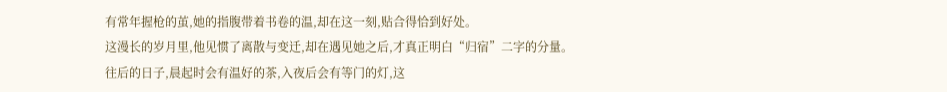有常年握枪的茧,她的指腹带着书卷的温,却在这一刻,贴合得恰到好处。
这漫长的岁月里,他见惯了离散与变迁,却在遇见她之后,才真正明白“归宿”二字的分量。
往后的日子,晨起时会有温好的茶,入夜后会有等门的灯,这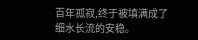百年孤寂,终于被填满成了细水长流的安稳。